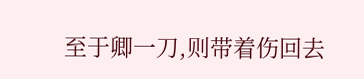至于卿一刀,则带着伤回去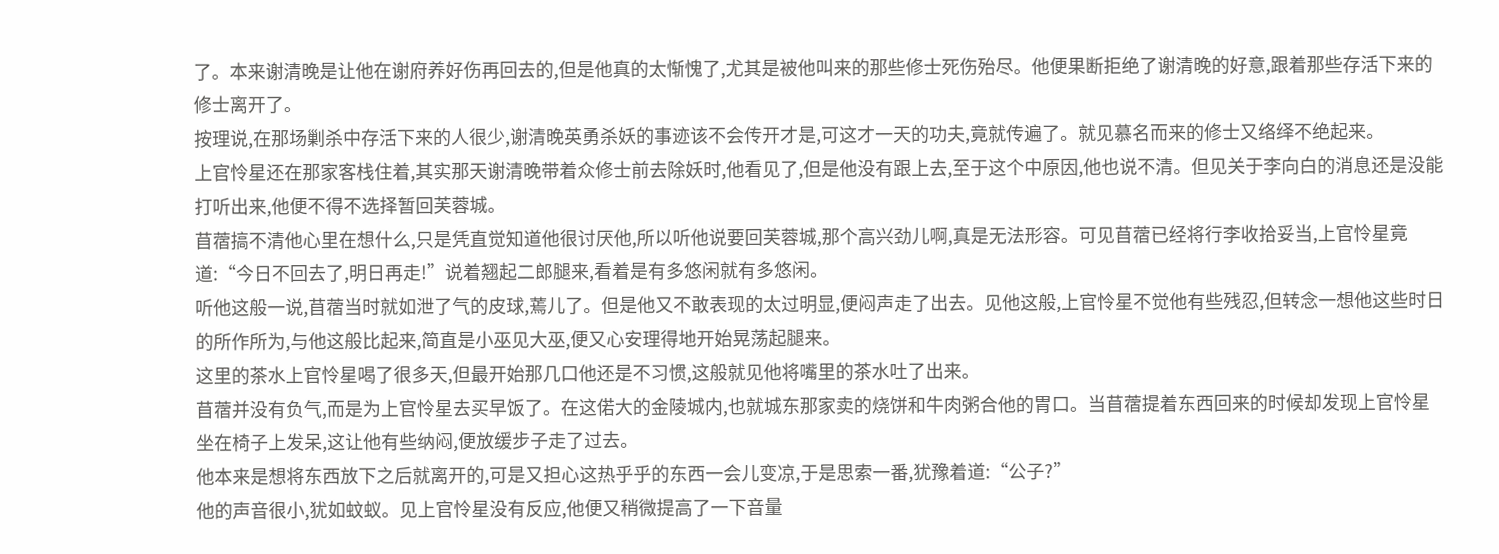了。本来谢清晚是让他在谢府养好伤再回去的,但是他真的太惭愧了,尤其是被他叫来的那些修士死伤殆尽。他便果断拒绝了谢清晚的好意,跟着那些存活下来的修士离开了。
按理说,在那场剿杀中存活下来的人很少,谢清晚英勇杀妖的事迹该不会传开才是,可这才一天的功夫,竟就传遍了。就见慕名而来的修士又络绎不绝起来。
上官怜星还在那家客栈住着,其实那天谢清晚带着众修士前去除妖时,他看见了,但是他没有跟上去,至于这个中原因,他也说不清。但见关于李向白的消息还是没能打听出来,他便不得不选择暂回芙蓉城。
苜蓿搞不清他心里在想什么,只是凭直觉知道他很讨厌他,所以听他说要回芙蓉城,那个高兴劲儿啊,真是无法形容。可见苜蓿已经将行李收拾妥当,上官怜星竟道:“今日不回去了,明日再走!”说着翘起二郎腿来,看着是有多悠闲就有多悠闲。
听他这般一说,苜蓿当时就如泄了气的皮球,蔫儿了。但是他又不敢表现的太过明显,便闷声走了出去。见他这般,上官怜星不觉他有些残忍,但转念一想他这些时日的所作所为,与他这般比起来,简直是小巫见大巫,便又心安理得地开始晃荡起腿来。
这里的茶水上官怜星喝了很多天,但最开始那几口他还是不习惯,这般就见他将嘴里的茶水吐了出来。
苜蓿并没有负气,而是为上官怜星去买早饭了。在这偌大的金陵城内,也就城东那家卖的烧饼和牛肉粥合他的胃口。当苜蓿提着东西回来的时候却发现上官怜星坐在椅子上发呆,这让他有些纳闷,便放缓步子走了过去。
他本来是想将东西放下之后就离开的,可是又担心这热乎乎的东西一会儿变凉,于是思索一番,犹豫着道:“公子?”
他的声音很小,犹如蚊蚁。见上官怜星没有反应,他便又稍微提高了一下音量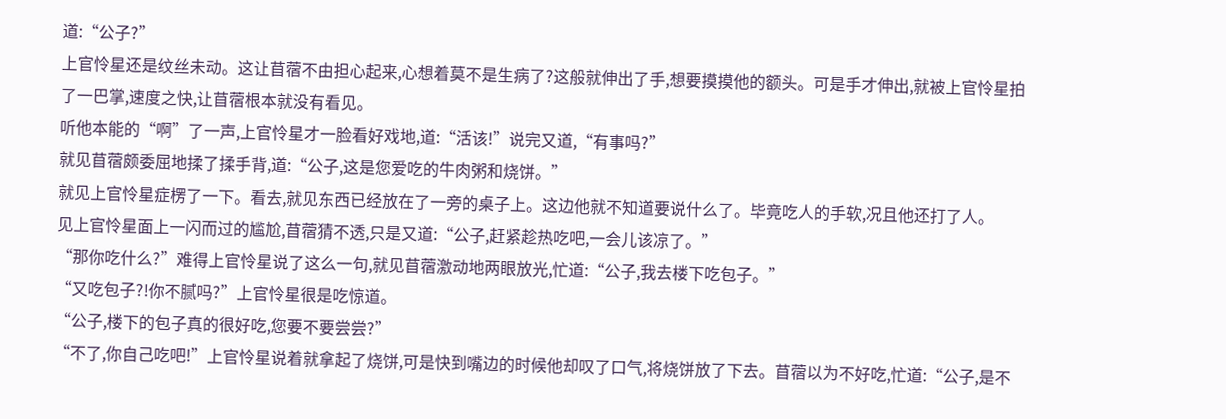道:“公子?”
上官怜星还是纹丝未动。这让苜蓿不由担心起来,心想着莫不是生病了?这般就伸出了手,想要摸摸他的额头。可是手才伸出,就被上官怜星拍了一巴掌,速度之快,让苜蓿根本就没有看见。
听他本能的“啊”了一声,上官怜星才一脸看好戏地,道:“活该!”说完又道,“有事吗?”
就见苜蓿颇委屈地揉了揉手背,道:“公子,这是您爱吃的牛肉粥和烧饼。”
就见上官怜星症楞了一下。看去,就见东西已经放在了一旁的桌子上。这边他就不知道要说什么了。毕竟吃人的手软,况且他还打了人。
见上官怜星面上一闪而过的尴尬,苜蓿猜不透,只是又道:“公子,赶紧趁热吃吧,一会儿该凉了。”
“那你吃什么?”难得上官怜星说了这么一句,就见苜蓿激动地两眼放光,忙道:“公子,我去楼下吃包子。”
“又吃包子?!你不腻吗?”上官怜星很是吃惊道。
“公子,楼下的包子真的很好吃,您要不要尝尝?”
“不了,你自己吃吧!”上官怜星说着就拿起了烧饼,可是快到嘴边的时候他却叹了口气,将烧饼放了下去。苜蓿以为不好吃,忙道:“公子,是不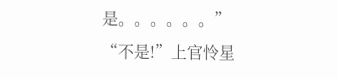是。。。。。。”
“不是!”上官怜星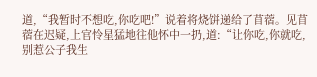道,“我暂时不想吃,你吃吧!”说着将烧饼递给了苜蓿。见苜蓿在迟疑,上官怜星猛地往他怀中一扔,道:“让你吃,你就吃,别惹公子我生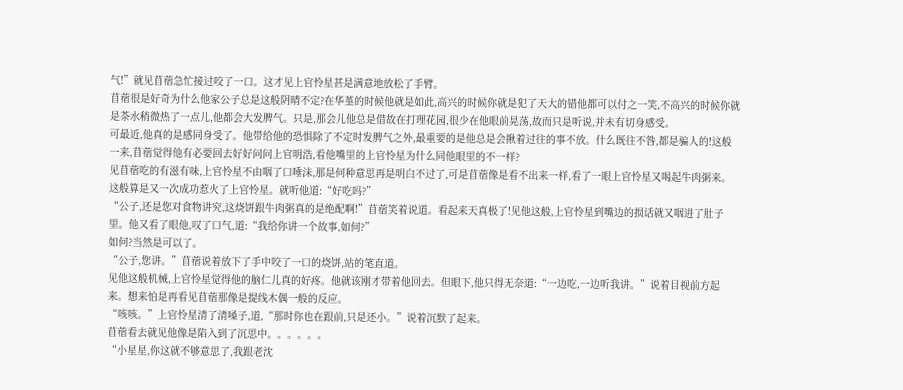气!”就见苜蓿急忙接过咬了一口。这才见上官怜星甚是满意地放松了手臂。
苜蓿很是好奇为什么他家公子总是这般阴晴不定?在华堇的时候他就是如此,高兴的时候你就是犯了天大的错他都可以付之一笑,不高兴的时候你就是茶水稍微热了一点儿,他都会大发脾气。只是,那会儿他总是借故在打理花园,很少在他眼前晃荡,故而只是听说,并未有切身感受。
可最近,他真的是感同身受了。他带给他的恐惧除了不定时发脾气之外,最重要的是他总是会揪着过往的事不放。什么既往不咎,都是骗人的!这般一来,苜蓿觉得他有必要回去好好问问上官明浩,看他嘴里的上官怜星为什么同他眼里的不一样?
见苜蓿吃的有滋有味,上官怜星不由咽了口唾沫,那是何种意思再是明白不过了,可是苜蓿像是看不出来一样,看了一眼上官怜星又喝起牛肉粥来。这般算是又一次成功惹火了上官怜星。就听他道:“好吃吗?”
“公子,还是您对食物讲究,这烧饼跟牛肉粥真的是绝配啊!”苜蓿笑着说道。看起来天真极了!见他这般,上官怜星到嘴边的损话就又咽进了肚子里。他又看了眼他,叹了口气,道:“我给你讲一个故事,如何?”
如何?当然是可以了。
“公子,您讲。”苜蓿说着放下了手中咬了一口的烧饼,站的笔直道。
见他这般机械,上官怜星觉得他的脑仁儿真的好疼。他就该刚才带着他回去。但眼下,他只得无奈道:“一边吃,一边听我讲。”说着目视前方起来。想来怕是再看见苜蓿那像是提线木偶一般的反应。
“咳咳。”上官怜星清了清嗓子,道,“那时你也在跟前,只是还小。”说着沉默了起来。
苜蓿看去就见他像是陷入到了沉思中。。。。。。
“小星星,你这就不够意思了,我跟老沈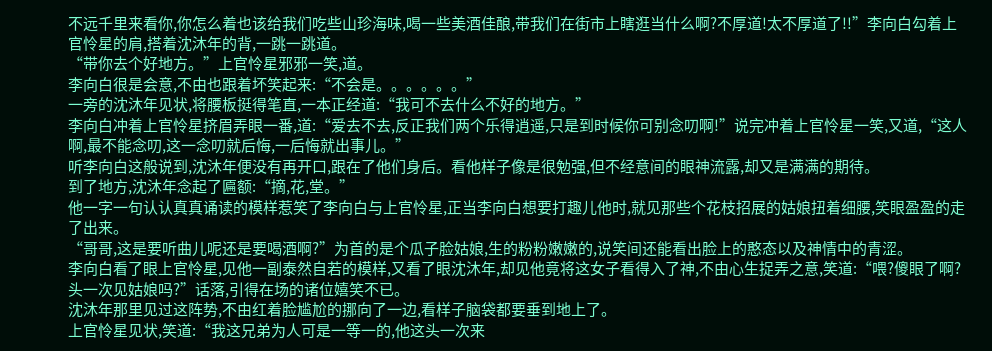不远千里来看你,你怎么着也该给我们吃些山珍海味,喝一些美酒佳酿,带我们在街市上瞎逛当什么啊?不厚道!太不厚道了!!”李向白勾着上官怜星的肩,搭着沈沐年的背,一跳一跳道。
“带你去个好地方。”上官怜星邪邪一笑,道。
李向白很是会意,不由也跟着坏笑起来:“不会是。。。。。。”
一旁的沈沐年见状,将腰板挺得笔直,一本正经道:“我可不去什么不好的地方。”
李向白冲着上官怜星挤眉弄眼一番,道:“爱去不去,反正我们两个乐得逍遥,只是到时候你可别念叨啊!”说完冲着上官怜星一笑,又道,“这人啊,最不能念叨,这一念叨就后悔,一后悔就出事儿。”
听李向白这般说到,沈沐年便没有再开口,跟在了他们身后。看他样子像是很勉强,但不经意间的眼神流露,却又是满满的期待。
到了地方,沈沐年念起了匾额:“摘,花,堂。”
他一字一句认认真真诵读的模样惹笑了李向白与上官怜星,正当李向白想要打趣儿他时,就见那些个花枝招展的姑娘扭着细腰,笑眼盈盈的走了出来。
“哥哥,这是要听曲儿呢还是要喝酒啊?”为首的是个瓜子脸姑娘,生的粉粉嫩嫩的,说笑间还能看出脸上的憨态以及神情中的青涩。
李向白看了眼上官怜星,见他一副泰然自若的模样,又看了眼沈沐年,却见他竟将这女子看得入了神,不由心生捉弄之意,笑道:“喂?傻眼了啊?头一次见姑娘吗?”话落,引得在场的诸位嬉笑不已。
沈沐年那里见过这阵势,不由红着脸尴尬的挪向了一边,看样子脑袋都要垂到地上了。
上官怜星见状,笑道:“我这兄弟为人可是一等一的,他这头一次来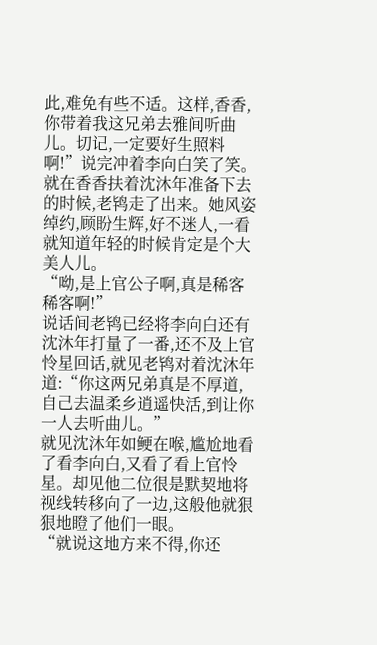此,难免有些不适。这样,香香,你带着我这兄弟去雅间听曲儿。切记,一定要好生照料啊!”说完冲着李向白笑了笑。
就在香香扶着沈沐年准备下去的时候,老鸨走了出来。她风姿绰约,顾盼生辉,好不迷人,一看就知道年轻的时候肯定是个大美人儿。
“呦,是上官公子啊,真是稀客稀客啊!”
说话间老鸨已经将李向白还有沈沐年打量了一番,还不及上官怜星回话,就见老鸨对着沈沐年道:“你这两兄弟真是不厚道,自己去温柔乡逍遥快活,到让你一人去听曲儿。”
就见沈沐年如鲠在喉,尴尬地看了看李向白,又看了看上官怜星。却见他二位很是默契地将视线转移向了一边,这般他就狠狠地瞪了他们一眼。
“就说这地方来不得,你还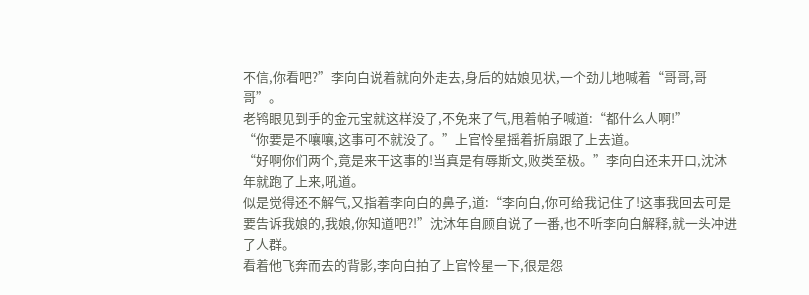不信,你看吧?”李向白说着就向外走去,身后的姑娘见状,一个劲儿地喊着“哥哥,哥哥”。
老鸨眼见到手的金元宝就这样没了,不免来了气,甩着帕子喊道:“都什么人啊!”
“你要是不嚷嚷,这事可不就没了。”上官怜星摇着折扇跟了上去道。
“好啊你们两个,竟是来干这事的!当真是有辱斯文,败类至极。”李向白还未开口,沈沐年就跑了上来,吼道。
似是觉得还不解气,又指着李向白的鼻子,道:“李向白,你可给我记住了!这事我回去可是要告诉我娘的,我娘,你知道吧?!”沈沐年自顾自说了一番,也不听李向白解释,就一头冲进了人群。
看着他飞奔而去的背影,李向白拍了上官怜星一下,很是怨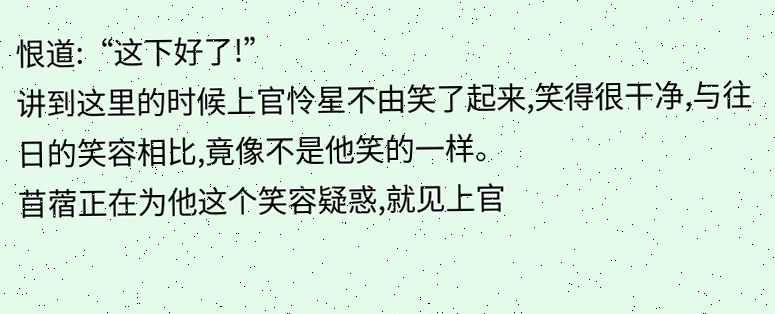恨道:“这下好了!”
讲到这里的时候上官怜星不由笑了起来,笑得很干净,与往日的笑容相比,竟像不是他笑的一样。
苜蓿正在为他这个笑容疑惑,就见上官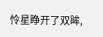怜星睁开了双眸,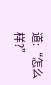道:“怎么样?”